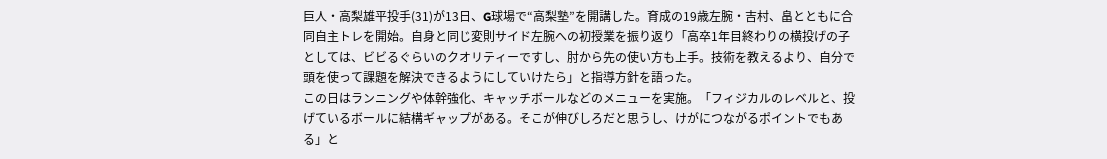巨人・高梨雄平投手(31)が13日、G球場で“高梨塾”を開講した。育成の19歳左腕・吉村、畠とともに合同自主トレを開始。自身と同じ変則サイド左腕への初授業を振り返り「高卒1年目終わりの横投げの子としては、ビビるぐらいのクオリティーですし、肘から先の使い方も上手。技術を教えるより、自分で頭を使って課題を解決できるようにしていけたら」と指導方針を語った。
この日はランニングや体幹強化、キャッチボールなどのメニューを実施。「フィジカルのレベルと、投げているボールに結構ギャップがある。そこが伸びしろだと思うし、けがにつながるポイントでもある」と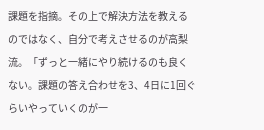課題を指摘。その上で解決方法を教えるのではなく、自分で考えさせるのが高梨流。「ずっと一緒にやり続けるのも良くない。課題の答え合わせを3、4日に1回ぐらいやっていくのが一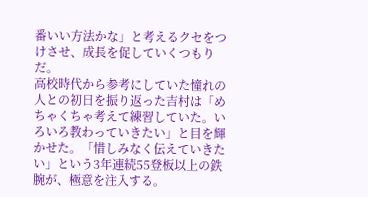番いい方法かな」と考えるクセをつけさせ、成長を促していくつもりだ。
高校時代から参考にしていた憧れの人との初日を振り返った吉村は「めちゃくちゃ考えて練習していた。いろいろ教わっていきたい」と目を輝かせた。「惜しみなく伝えていきたい」という3年連続55登板以上の鉄腕が、極意を注入する。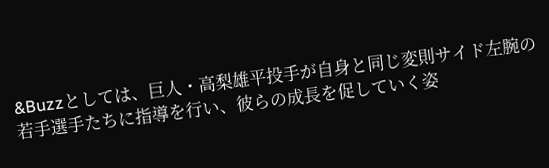&Buzzとしては、巨人・高梨雄平投手が自身と同じ変則サイド左腕の若手選手たちに指導を行い、彼らの成長を促していく姿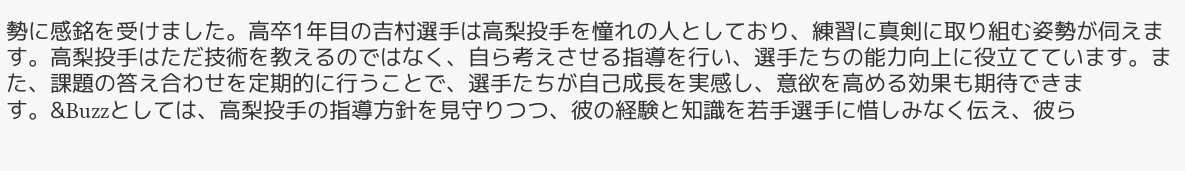勢に感銘を受けました。高卒1年目の吉村選手は高梨投手を憧れの人としており、練習に真剣に取り組む姿勢が伺えます。高梨投手はただ技術を教えるのではなく、自ら考えさせる指導を行い、選手たちの能力向上に役立てています。また、課題の答え合わせを定期的に行うことで、選手たちが自己成長を実感し、意欲を高める効果も期待できます。&Buzzとしては、高梨投手の指導方針を見守りつつ、彼の経験と知識を若手選手に惜しみなく伝え、彼ら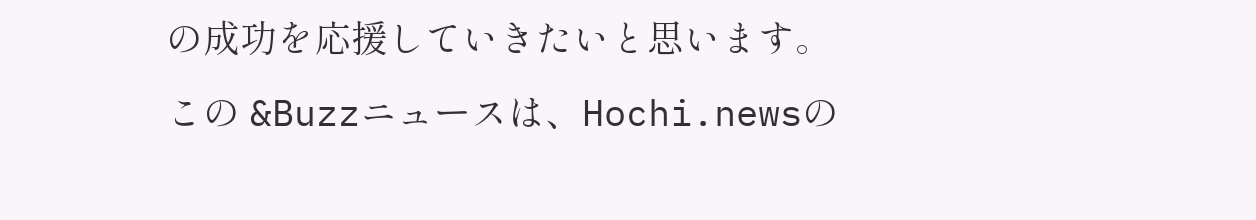の成功を応援していきたいと思います。
この &Buzzニュースは、Hochi.newsの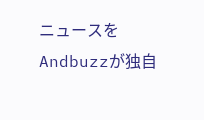ニュースをAndbuzzが独自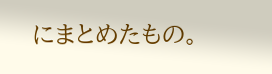にまとめたもの。